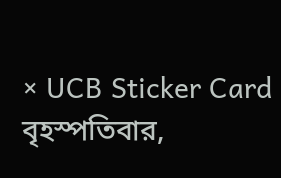× UCB Sticker Card
বৃহস্পতিবার,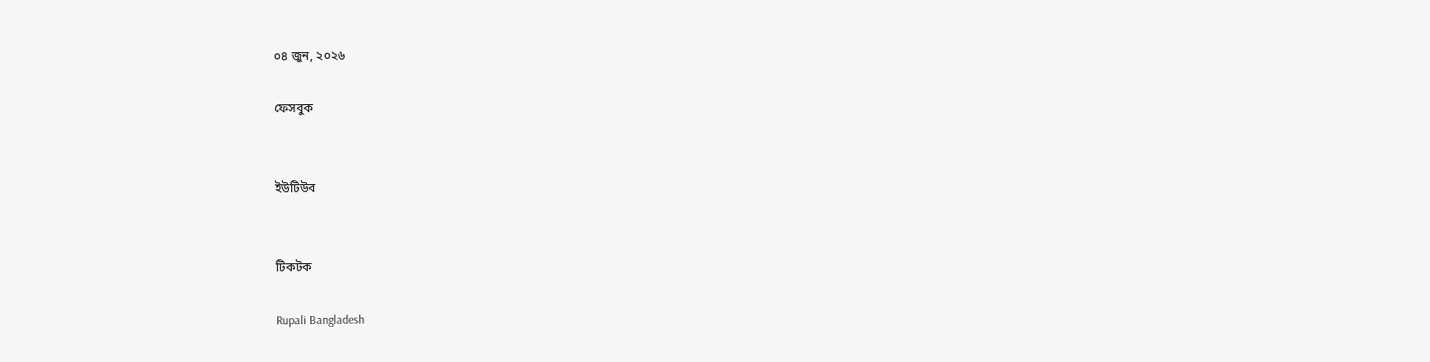০৪ জুন, ২০২৬

ফেসবুক


ইউটিউব


টিকটক

Rupali Bangladesh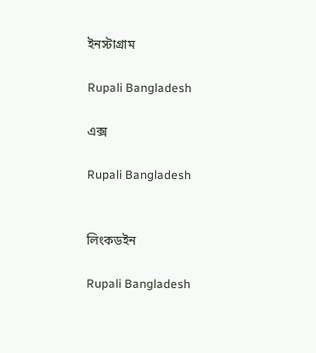ইনস্টাগ্রাম

Rupali Bangladesh

এক্স

Rupali Bangladesh


লিংকডইন

Rupali Bangladesh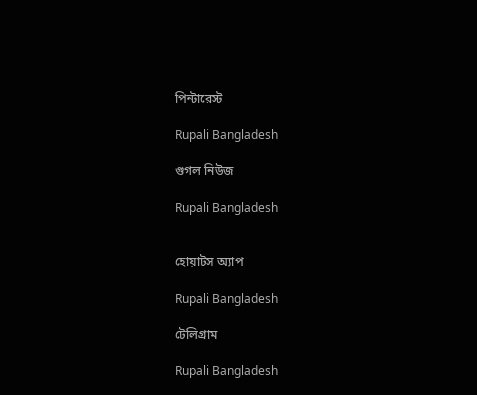পিন্টারেস্ট

Rupali Bangladesh

গুগল নিউজ

Rupali Bangladesh


হোয়াটস অ্যাপ

Rupali Bangladesh

টেলিগ্রাম

Rupali Bangladesh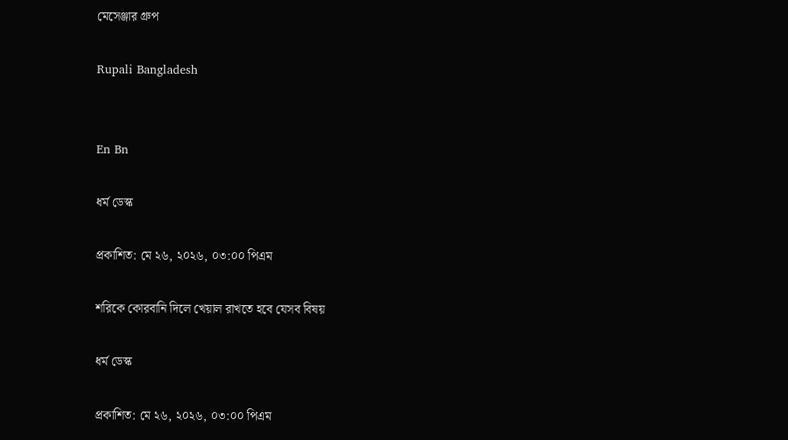মেসেঞ্জার গ্রুপ

Rupali Bangladesh


En Bn

ধর্ম ডেস্ক

প্রকাশিত: মে ২৬, ২০২৬, ০৩:০০ পিএম

শরিকে কোরবানি দিলে খেয়াল রাখতে হবে যেসব বিষয়

ধর্ম ডেস্ক

প্রকাশিত: মে ২৬, ২০২৬, ০৩:০০ পিএম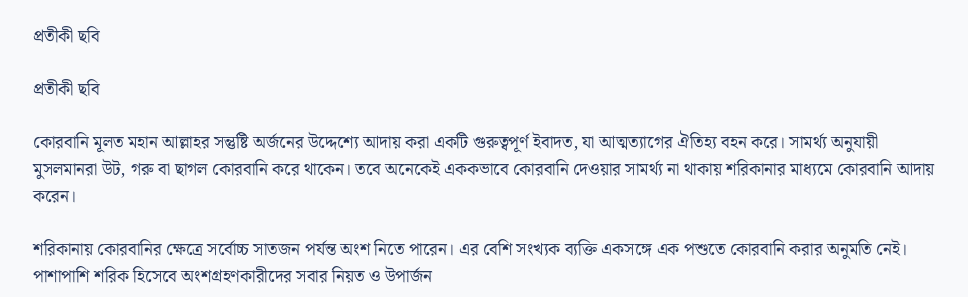প্রতীকী ছবি

প্রতীকী ছবি

কোরবানি মূলত মহান আল্লাহর সন্তুষ্টি অর্জনের উদ্দেশ্যে আদায় করা একটি গুরুত্বপূর্ণ ইবাদত, যা আত্মত্যাগের ঐতিহ্য বহন করে। সামর্থ্য অনুযায়ী মুসলমানরা উট, গরু বা ছাগল কোরবানি করে থাকেন। তবে অনেকেই এককভাবে কোরবানি দেওয়ার সামর্থ্য না থাকায় শরিকানার মাধ্যমে কোরবানি আদায় করেন।

শরিকানায় কোরবানির ক্ষেত্রে সর্বোচ্চ সাতজন পর্যন্ত অংশ নিতে পারেন। এর বেশি সংখ্যক ব্যক্তি একসঙ্গে এক পশুতে কোরবানি করার অনুমতি নেই। পাশাপাশি শরিক হিসেবে অংশগ্রহণকারীদের সবার নিয়ত ও উপার্জন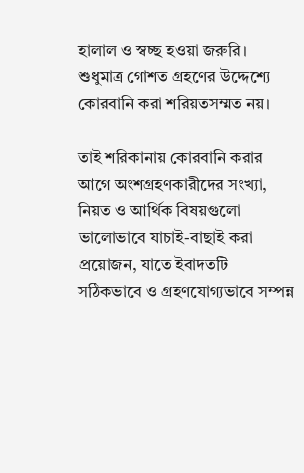হালাল ও স্বচ্ছ হওয়া জরুরি। শুধুমাত্র গোশত গ্রহণের উদ্দেশ্যে কোরবানি করা শরিয়তসম্মত নয়।

তাই শরিকানায় কোরবানি করার আগে অংশগ্রহণকারীদের সংখ্যা, নিয়ত ও আর্থিক বিষয়গুলো ভালোভাবে যাচাই-বাছাই করা প্রয়োজন, যাতে ইবাদতটি সঠিকভাবে ও গ্রহণযোগ্যভাবে সম্পন্ন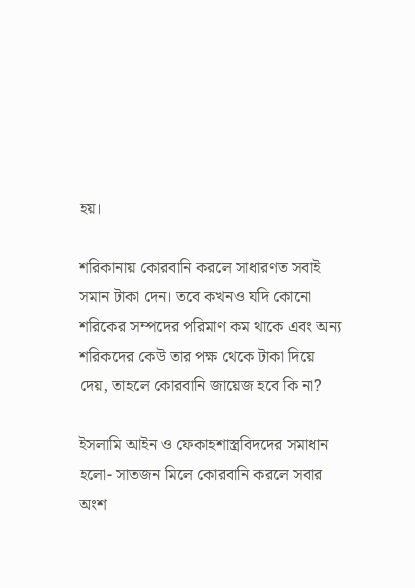হয়।

শরিকানায় কোরবানি করলে সাধারণত সবাই সমান টাকা দেন। তবে কখনও যদি কোনো শরিকের সম্পদের পরিমাণ কম থাকে এবং অন্য শরিকদের কেউ তার পক্ষ থেকে টাকা দিয়ে দেয়, তাহলে কোরবানি জায়েজ হবে কি না?

ইসলামি আইন ও ফেকাহশাস্ত্রবিদদের সমাধান হলো- সাতজন মিলে কোরবানি করলে সবার অংশ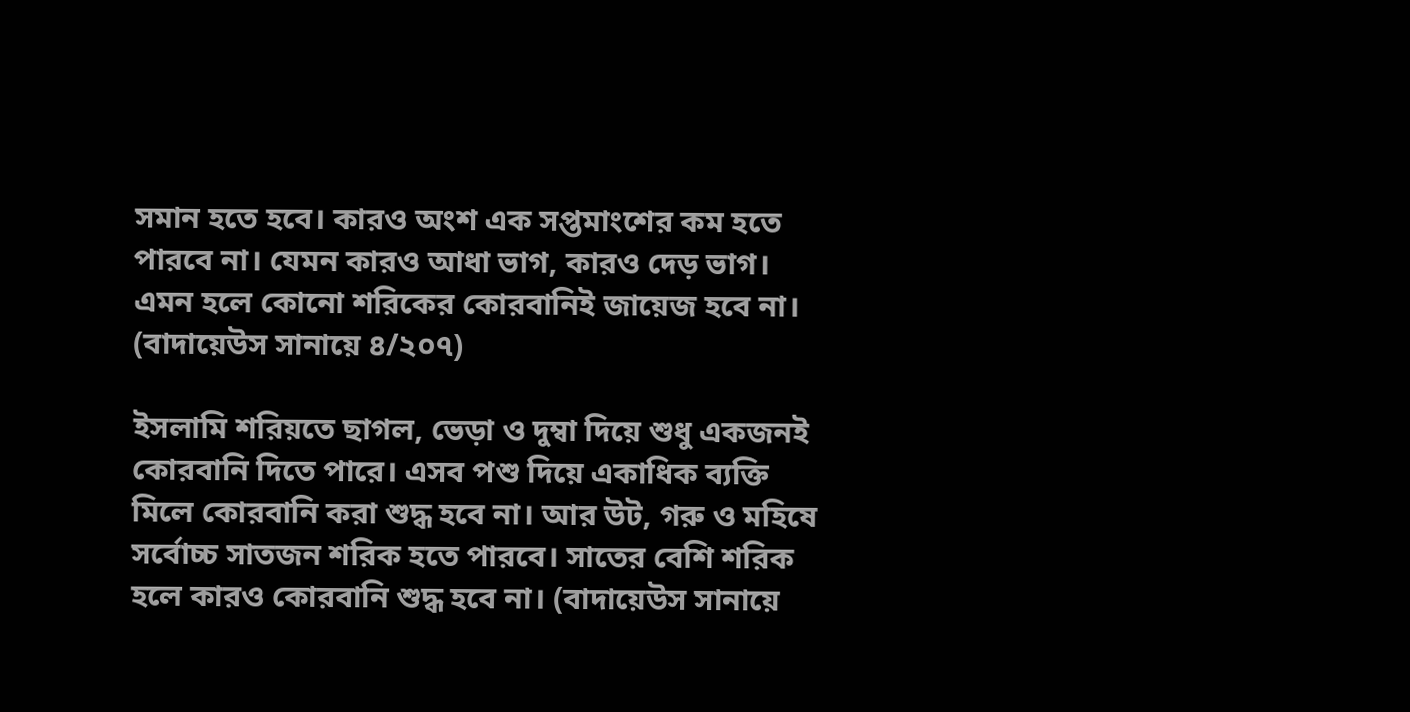সমান হতে হবে। কারও অংশ এক সপ্তমাংশের কম হতে পারবে না। যেমন কারও আধা ভাগ, কারও দেড় ভাগ। এমন হলে কোনো শরিকের কোরবানিই জায়েজ হবে না। (বাদায়েউস সানায়ে ৪/২০৭)

ইসলামি শরিয়তে ছাগল, ভেড়া ও দুম্বা দিয়ে শুধু একজনই কোরবানি দিতে পারে। এসব পশু দিয়ে একাধিক ব্যক্তি মিলে কোরবানি করা শুদ্ধ হবে না। আর উট, গরু ও মহিষে সর্বোচ্চ সাতজন শরিক হতে পারবে। সাতের বেশি শরিক হলে কারও কোরবানি শুদ্ধ হবে না। (বাদায়েউস সানায়ে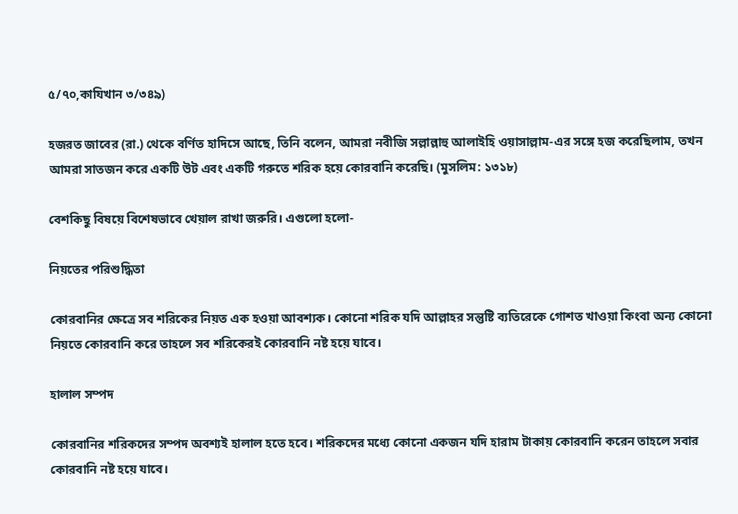৫/৭০,কাযিখান ৩/৩৪৯)

হজরত জাবের (রা.) থেকে বর্ণিত হাদিসে আছে, তিনি বলেন, আমরা নবীজি সল্লাল্লাহু আলাইহি ওয়াসাল্লাম-এর সঙ্গে হজ করেছিলাম, তখন আমরা সাতজন করে একটি উট এবং একটি গরুতে শরিক হয়ে কোরবানি করেছি। (মুসলিম: ১৩১৮)

বেশকিছু বিষয়ে বিশেষভাবে খেয়াল রাখা জরুরি। এগুলো হলো-

নিয়তের পরিশুদ্ধিতা

কোরবানির ক্ষেত্রে সব শরিকের নিয়ত এক হওয়া আবশ্যক। কোনো শরিক যদি আল্লাহর সন্তুষ্টি ব্যতিরেকে গোশত খাওয়া কিংবা অন্য কোনো নিয়তে কোরবানি করে তাহলে সব শরিকেরই কোরবানি নষ্ট হয়ে যাবে।

হালাল সম্পদ

কোরবানির শরিকদের সম্পদ অবশ্যই হালাল হতে হবে। শরিকদের মধ্যে কোনো একজন যদি হারাম টাকায় কোরবানি করেন তাহলে সবার কোরবানি নষ্ট হয়ে যাবে।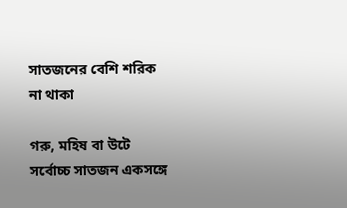সাতজনের বেশি শরিক না থাকা

গরু, মহিষ বা উটে সর্বোচ্চ সাতজন একসঙ্গে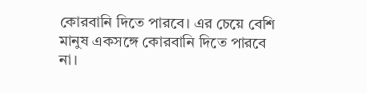কোরবানি দিতে পারবে। এর চেয়ে বেশি মানুষ একসঙ্গে কোরবানি দিতে পারবে না।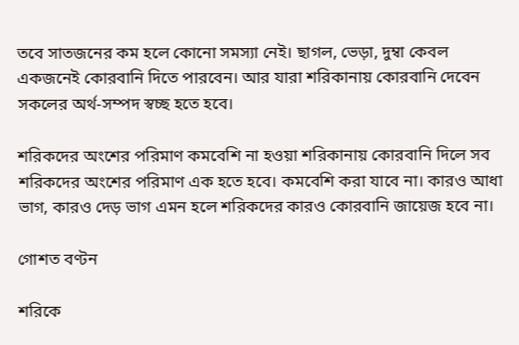তবে সাতজনের কম হলে কোনো সমস্যা নেই। ছাগল, ভেড়া, দুম্বা কেবল একজনেই কোরবানি দিতে পারবেন। আর যারা শরিকানায় কোরবানি দেবেন সকলের অর্থ-সম্পদ স্বচ্ছ হতে হবে।

শরিকদের অংশের পরিমাণ কমবেশি না হওয়া শরিকানায় কোরবানি দিলে সব শরিকদের অংশের পরিমাণ এক হতে হবে। কমবেশি করা যাবে না। কারও আধা ভাগ, কারও দেড় ভাগ এমন হলে শরিকদের কারও কোরবানি জায়েজ হবে না।

গোশত বণ্টন

শরিকে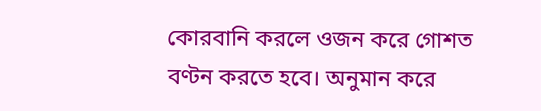কোরবানি করলে ওজন করে গোশত বণ্টন করতে হবে। অনুমান করে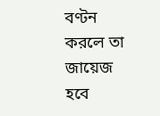বণ্টন করলে তা জায়েজ হবে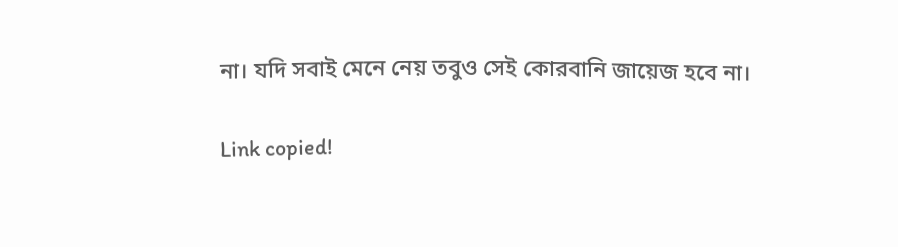না। যদি সবাই মেনে নেয় তবুও সেই কোরবানি জায়েজ হবে না।

Link copied!